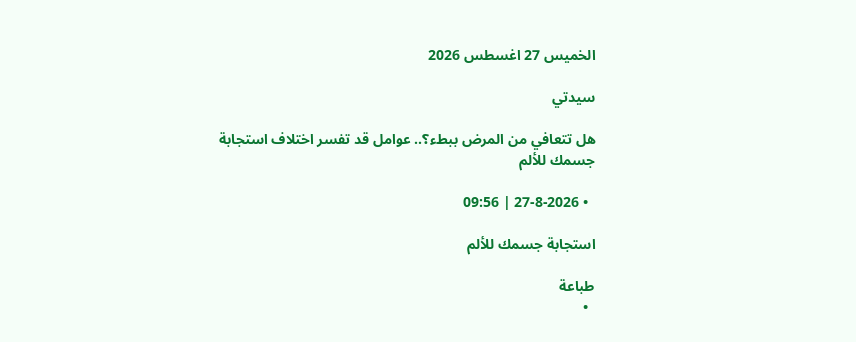الخميس 27 اغسطس 2026

سيدتي

هل تتعافي من المرض ببطء؟.. عوامل قد تفسر اختلاف استجابة جسمك للألم

  • 27-8-2026 | 09:56

استجابة جسمك للألم

طباعة
  •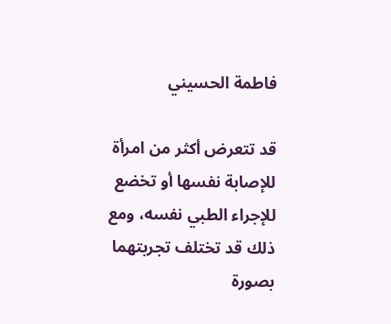فاطمة الحسيني

قد تتعرض أكثر من امرأة للإصابة نفسها أو تخضع للإجراء الطبي نفسه، ومع ذلك قد تختلف تجربتهما بصورة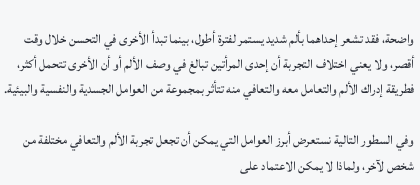واضحة، فقد تشعر إحداهما بألم شديد يستمر لفترة أطول، بينما تبدأ الأخرى في التحسن خلال وقت أقصر، ولا يعني اختلاف التجربة أن إحدى المرأتين تبالغ في وصف الألم أو أن الأخرى تتحمل أكثر، فطريقة إدراك الألم والتعامل معه والتعافي منه تتأثر بمجموعة من العوامل الجسدية والنفسية والبيئية.

وفي السطور التالية نستعرض أبرز العوامل التي يمكن أن تجعل تجربة الألم والتعافي مختلفة من شخص لآخر، ولماذا لا يمكن الاعتماد على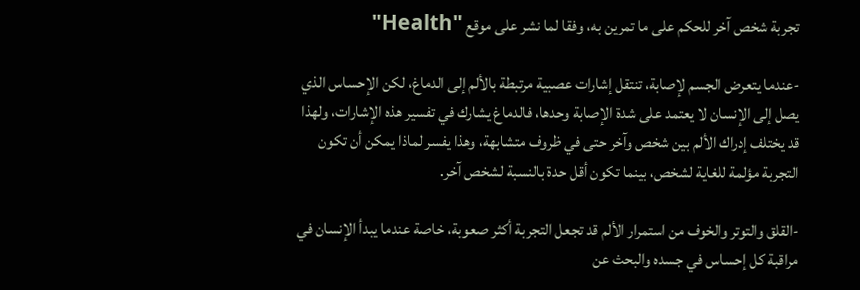تجربة شخص آخر للحكم على ما تمرين به، وفقا لما نشر على موقع "Health"

-عندما يتعرض الجسم لإصابة، تنتقل إشارات عصبية مرتبطة بالألم إلى الدماغ، لكن الإحساس الذي يصل إلى الإنسان لا يعتمد على شدة الإصابة وحدها، فالدماغ يشارك في تفسير هذه الإشارات، ولهذا قد يختلف إدراك الألم بين شخص وآخر حتى في ظروف متشابهة، وهذا يفسر لماذا يمكن أن تكون التجربة مؤلمة للغاية لشخص، بينما تكون أقل حدة بالنسبة لشخص آخر.

-القلق والتوتر والخوف من استمرار الألم قد تجعل التجربة أكثر صعوبة، خاصة عندما يبدأ الإنسان في مراقبة كل إحساس في جسده والبحث عن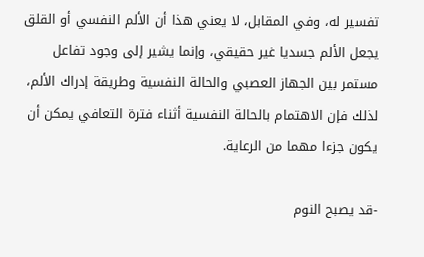تفسير له، وفي المقابل، لا يعني هذا أن الألم النفسي أو القلق يجعل الألم جسديا غير حقيقي، وإنما يشير إلى وجود تفاعل مستمر بين الجهاز العصبي والحالة النفسية وطريقة إدراك الألم، لذلك فإن الاهتمام بالحالة النفسية أثناء فترة التعافي يمكن أن يكون جزءا مهما من الرعاية.

-قد يصبح النوم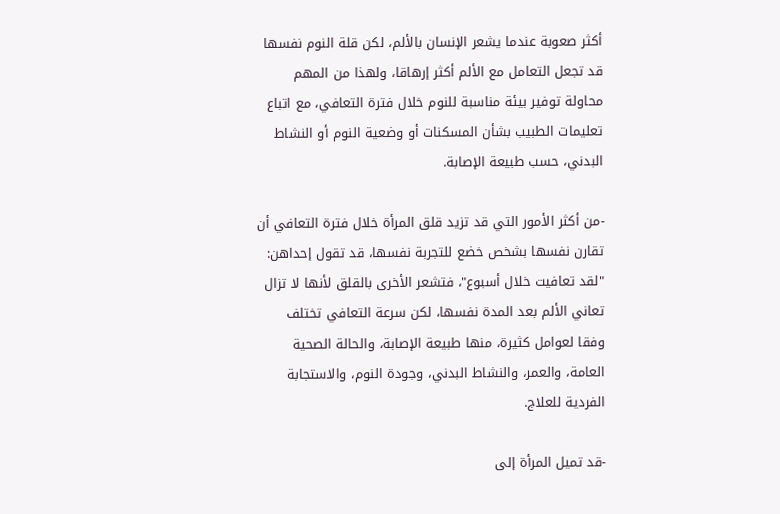أكثر صعوبة عندما يشعر الإنسان بالألم، لكن قلة النوم نفسها قد تجعل التعامل مع الألم أكثر إرهاقا، ولهذا من المهم محاولة توفير بيئة مناسبة للنوم خلال فترة التعافي، مع اتباع تعليمات الطبيب بشأن المسكنات أو وضعية النوم أو النشاط البدني، حسب طبيعة الإصابة.

-من أكثر الأمور التي قد تزيد قلق المرأة خلال فترة التعافي أن تقارن نفسها بشخص خضع للتجربة نفسها، قد تقول إحداهن: "لقد تعافيت خلال أسبوع"، فتشعر الأخرى بالقلق لأنها لا تزال تعاني الألم بعد المدة نفسها، لكن سرعة التعافي تختلف وفقا لعوامل كثيرة، منها طبيعة الإصابة، والحالة الصحية العامة، والعمر، والنشاط البدني، وجودة النوم، والاستجابة الفردية للعلاج.

-قد تميل المرأة إلى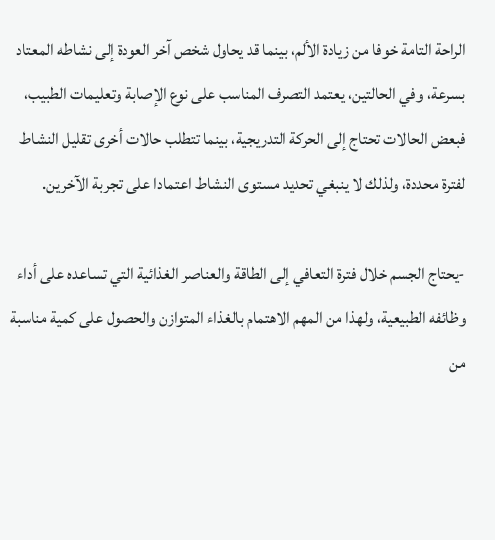الراحة التامة خوفا من زيادة الألم، بينما قد يحاول شخص آخر العودة إلى نشاطه المعتاد بسرعة، وفي الحالتين، يعتمد التصرف المناسب على نوع الإصابة وتعليمات الطبيب، فبعض الحالات تحتاج إلى الحركة التدريجية، بينما تتطلب حالات أخرى تقليل النشاط لفترة محددة، ولذلك لا ينبغي تحديد مستوى النشاط اعتمادا على تجربة الآخرين.

-يحتاج الجسم خلال فترة التعافي إلى الطاقة والعناصر الغذائية التي تساعده على أداء وظائفه الطبيعية، ولهذا من المهم الاهتمام بالغذاء المتوازن والحصول على كمية مناسبة من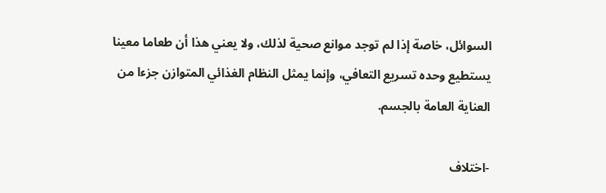السوائل، خاصة إذا لم توجد موانع صحية لذلك، ولا يعني هذا أن طعاما معينا يستطيع وحده تسريع التعافي، وإنما يمثل النظام الغذائي المتوازن جزءا من العناية العامة بالجسم.

-اختلاف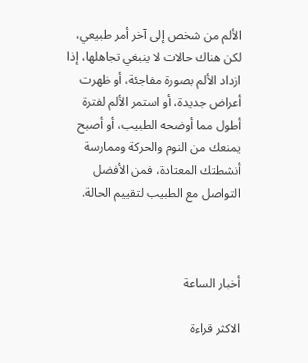الألم من شخص إلى آخر أمر طبيعي، لكن هناك حالات لا ينبغي تجاهلها، إذا ازداد الألم بصورة مفاجئة، أو ظهرت أعراض جديدة، أو استمر الألم لفترة أطول مما أوضحه الطبيب، أو أصبح يمنعك من النوم والحركة وممارسة أنشطتك المعتادة، فمن الأفضل التواصل مع الطبيب لتقييم الحالة.



أخبار الساعة

الاكثر قراءة